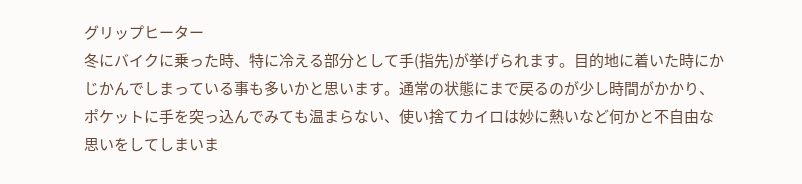グリップヒーター
冬にバイクに乗った時、特に冷える部分として手(指先)が挙げられます。目的地に着いた時にかじかんでしまっている事も多いかと思います。通常の状態にまで戻るのが少し時間がかかり、ポケットに手を突っ込んでみても温まらない、使い捨てカイロは妙に熱いなど何かと不自由な思いをしてしまいま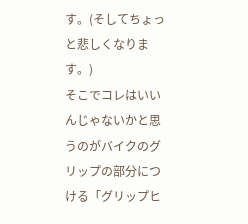す。(そしてちょっと悲しくなります。)
そこでコレはいいんじゃないかと思うのがバイクのグリップの部分につける「グリップヒ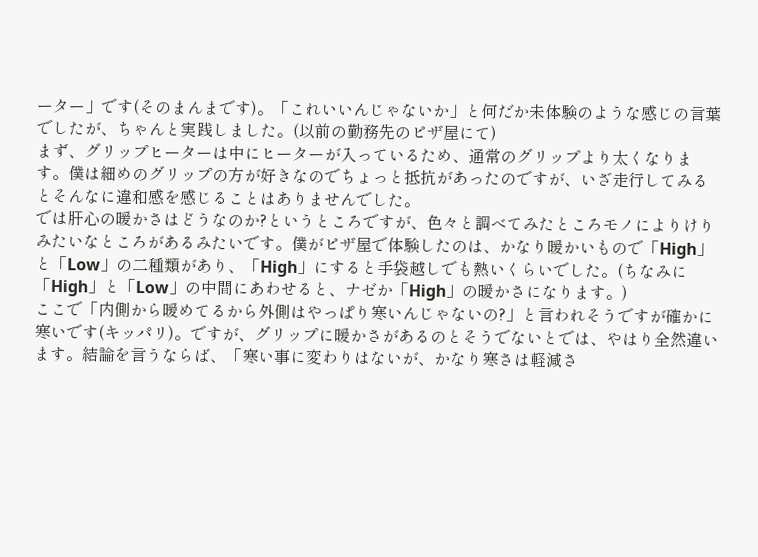ーター」です(そのまんまです)。「これいいんじゃないか」と何だか未体験のような感じの言葉でしたが、ちゃんと実践しました。(以前の勤務先のピザ屋にて)
まず、グリップヒーターは中にヒーターが入っているため、通常のグリップより太くなります。僕は細めのグリップの方が好きなのでちょっと抵抗があったのですが、いざ走行してみるとそんなに違和感を感じることはありませんでした。
では肝心の暖かさはどうなのか?というところですが、色々と調べてみたところモノによりけりみたいなところがあるみたいです。僕がピザ屋で体験したのは、かなり暖かいもので「High」と「Low」の二種類があり、「High」にすると手袋越しでも熱いくらいでした。(ちなみに「High」と「Low」の中間にあわせると、ナゼか「High」の暖かさになります。)
ここで「内側から暖めてるから外側はやっぱり寒いんじゃないの?」と言われそうですが確かに寒いです(キッパリ)。ですが、グリップに暖かさがあるのとそうでないとでは、やはり全然違います。結論を言うならば、「寒い事に変わりはないが、かなり寒さは軽減さ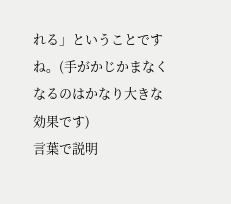れる」ということですね。(手がかじかまなくなるのはかなり大きな効果です)
言葉で説明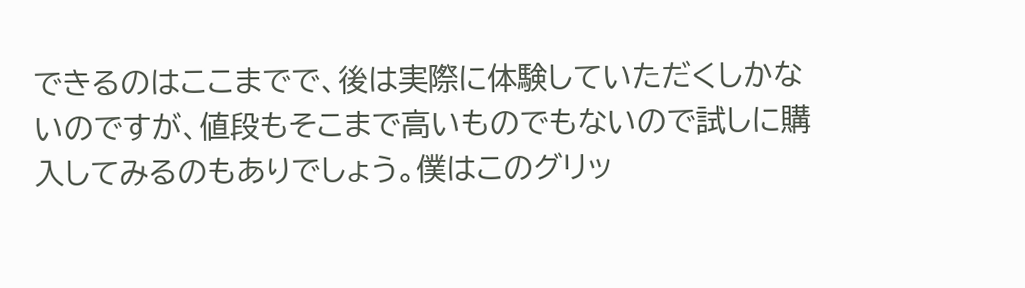できるのはここまでで、後は実際に体験していただくしかないのですが、値段もそこまで高いものでもないので試しに購入してみるのもありでしょう。僕はこのグリッ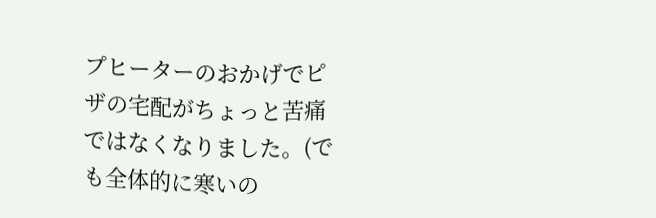プヒーターのおかげでピザの宅配がちょっと苦痛ではなくなりました。(でも全体的に寒いの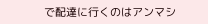で配達に行くのはアンマシ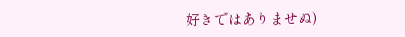好きではありませぬ)